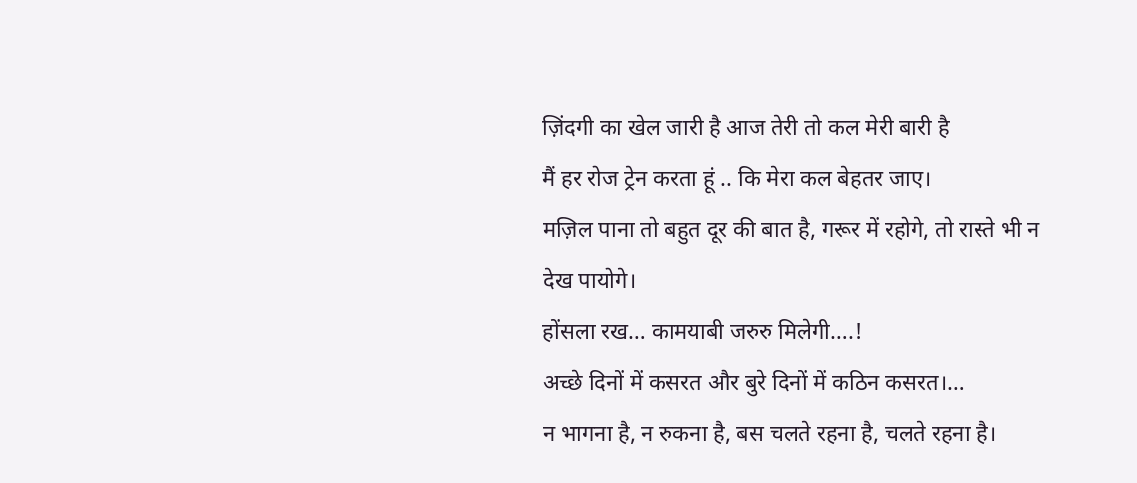ज़िंदगी का खेल जारी है आज तेरी तो कल मेरी बारी है
मैं हर रोज ट्रेन करता हूं .. कि मेरा कल बेहतर जाए।
मज़िल पाना तो बहुत दूर की बात है, गरूर में रहोगे, तो रास्ते भी न देख पायोगे।
होंसला रख… कामयाबी जरुरु मिलेगी….!
अच्छे दिनों में कसरत और बुरे दिनों में कठिन कसरत।…
न भागना है, न रुकना है, बस चलते रहना है, चलते रहना है।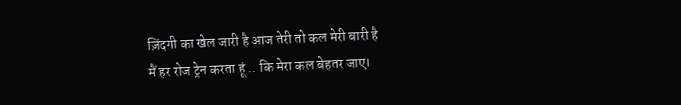ज़िंदगी का खेल जारी है आज तेरी तो कल मेरी बारी है
मैं हर रोज ट्रेन करता हूं .. कि मेरा कल बेहतर जाए।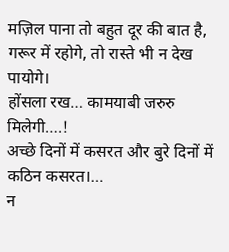मज़िल पाना तो बहुत दूर की बात है, गरूर में रहोगे, तो रास्ते भी न देख पायोगे।
होंसला रख… कामयाबी जरुरु मिलेगी….!
अच्छे दिनों में कसरत और बुरे दिनों में कठिन कसरत।…
न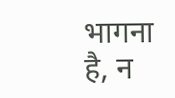भागना है, न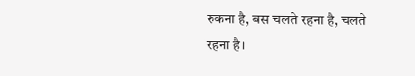रुकना है, बस चलते रहना है, चलते रहना है।